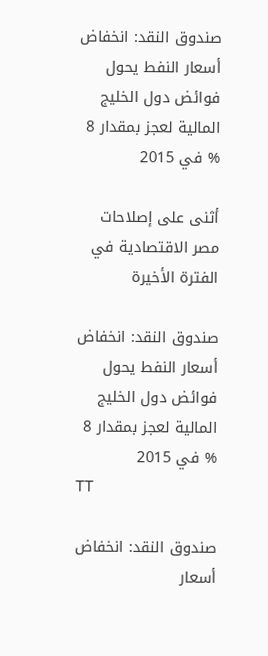صندوق النقد: انخفاض أسعار النفط يحول فوائض دول الخليج المالية لعجز بمقدار 8 % في 2015

أثنى على إصلاحات مصر الاقتصادية في الفترة الأخيرة

صندوق النقد: انخفاض أسعار النفط يحول فوائض دول الخليج المالية لعجز بمقدار 8 % في 2015
TT

صندوق النقد: انخفاض أسعار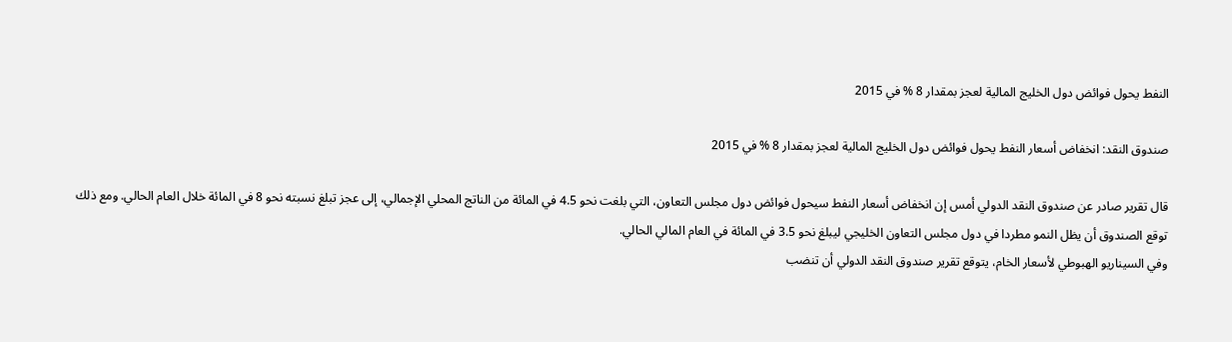النفط يحول فوائض دول الخليج المالية لعجز بمقدار 8 % في 2015

صندوق النقد: انخفاض أسعار النفط يحول فوائض دول الخليج المالية لعجز بمقدار 8 % في 2015

قال تقرير صادر عن صندوق النقد الدولي أمس إن انخفاض أسعار النفط سيحول فوائض دول مجلس التعاون، التي بلغت نحو 4.5 في المائة من الناتج المحلي الإجمالي، إلى عجز تبلغ نسبته نحو 8 في المائة خلال العام الحالي. ومع ذلك توقع الصندوق أن يظل النمو مطردا في دول مجلس التعاون الخليجي ليبلغ نحو 3.5 في المائة في العام المالي الحالي.
وفي السيناريو الهبوطي لأسعار الخام، يتوقع تقرير صندوق النقد الدولي أن تنضب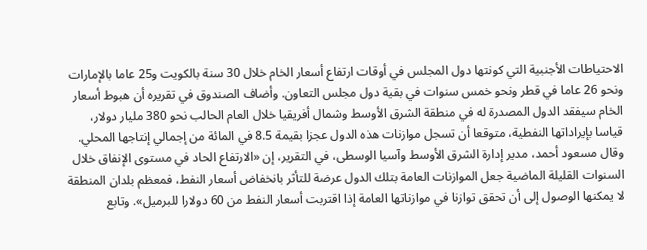الاحتياطات الأجنبية التي كونتها دول المجلس في أوقات ارتفاع أسعار الخام خلال 30 سنة بالكويت و25 عاما بالإمارات ونحو 26 عاما في قطر ونحو خمس سنوات في بقية دول مجلس التعاون. وأضاف الصندوق في تقريره أن هبوط أسعار الخام سيفقد الدول المصدرة له في منطقة الشرق الأوسط وشمال أفريقيا خلال العام الحالب نحو 380 مليار دولار، قياسا بإيراداتها النفطية، متوقعا أن تسجل موازنات هذه الدول عجزا بقيمة 8.5 في المائة من إجمالي إنتاجها المحلي.
وقال مسعود أحمد، مدير إدارة الشرق الأوسط وآسيا الوسطى، في التقرير، إن «الارتفاع الحاد في مستوى الإنفاق خلال السنوات القليلة الماضية جعل الموازنات العامة بتلك الدول عرضة للتأثر بانخفاض أسعار النفط، فمعظم بلدان المنطقة لا يمكنها الوصول إلى أن تحقق توازنا في موازناتها العامة إذا اقتربت أسعار النفط من 60 دولارا للبرميل». وتابع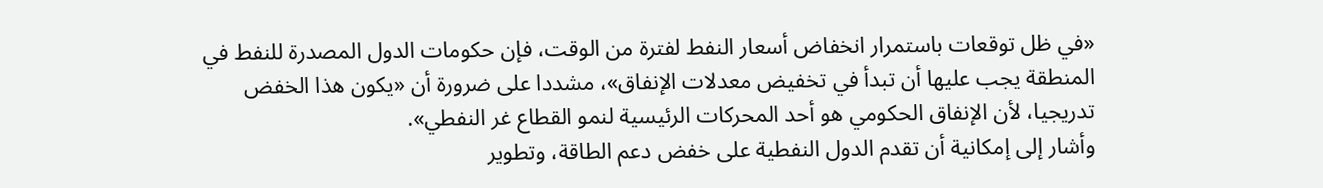«في ظل توقعات باستمرار انخفاض أسعار النفط لفترة من الوقت، فإن حكومات الدول المصدرة للنفط في المنطقة يجب عليها أن تبدأ في تخفيض معدلات الإنفاق»، مشددا على ضرورة أن «يكون هذا الخفض تدريجيا، لأن الإنفاق الحكومي هو أحد المحركات الرئيسية لنمو القطاع غر النفطي».
وأشار إلى إمكانية أن تقدم الدول النفطية على خفض دعم الطاقة، وتطوير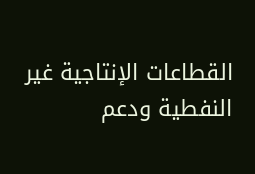القطاعات الإنتاجية غير النفطية ودعم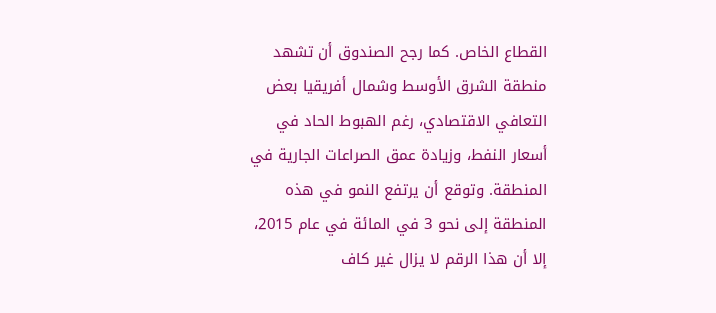القطاع الخاص. كما رجح الصندوق أن تشهد منطقة الشرق الأوسط وشمال أفريقيا بعض التعافي الاقتصادي، رغم الهبوط الحاد في أسعار النفط، وزيادة عمق الصراعات الجارية في المنطقة. وتوقع أن يرتفع النمو في هذه المنطقة إلى نحو 3 في المائة في عام 2015، إلا أن هذا الرقم لا يزال غير كاف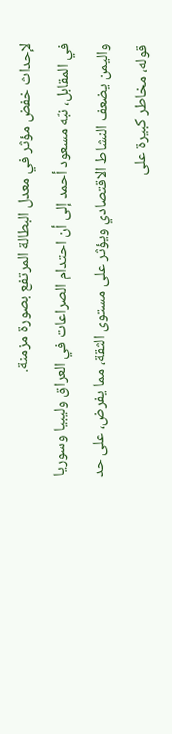لإحداث خفض مؤثر في معدل البطالة المرتفع بصورة مزمنة.
في المقابل، نبّه مسعود أحمد إلى أن احتدام الصراعات في العراق وليبيا وسوريا واليمن يضعف النشاط الاقتصادي ويؤثر على مستوى الثقة، مما يفرض، على حد قوله، مخاطر كبيرة على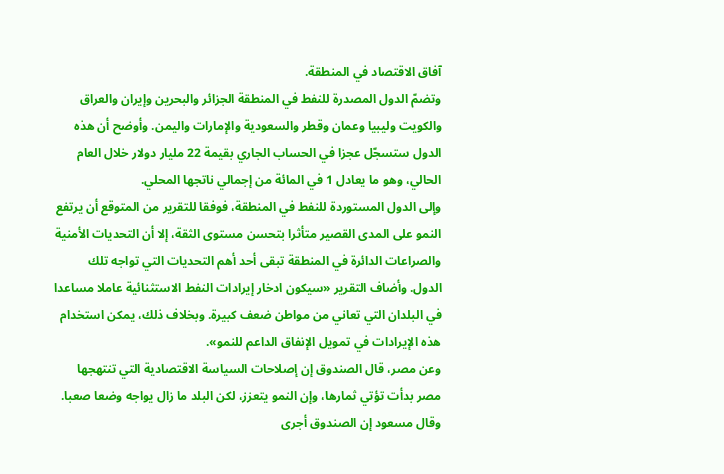آفاق الاقتصاد في المنطقة.
وتضمّ الدول المصدرة للنفط في المنطقة الجزائر والبحرين وإيران والعراق والكويت وليبيا وعمان وقطر والسعودية والإمارات واليمن. وأوضح أن هذه الدول ستسجّل عجزا في الحساب الجاري بقيمة 22 مليار دولار خلال العام الحالي، وهو ما يعادل 1 في المائة من إجمالي ناتجها المحلي.
وإلى الدول المستوردة للنفط في المنطقة، فوفقا للتقرير من المتوقع أن يرتفع النمو على المدى القصير متأثرا بتحسن مستوى الثقة، إلا أن التحديات الأمنية والصراعات الدائرة في المنطقة تبقى أحد أهم التحديات التي تواجه تلك الدول. وأضاف التقرير «سيكون ادخار إيرادات النفط الاستثنائية عاملا مساعدا في البلدان التي تعاني من مواطن ضعف كبيرة. وبخلاف ذلك، يمكن استخدام هذه الإيرادات في تمويل الإنفاق الداعم للنمو».
وعن مصر، قال الصندوق إن إصلاحات السياسة الاقتصادية التي تنتهجها مصر بدأت تؤتي ثمارها، وإن النمو يتعزز، لكن البلد ما زال يواجه وضعا صعبا. وقال مسعود إن الصندوق أجرى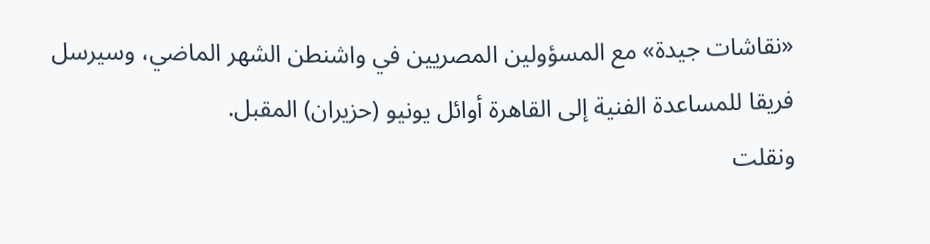«نقاشات جيدة» مع المسؤولين المصريين في واشنطن الشهر الماضي، وسيرسل فريقا للمساعدة الفنية إلى القاهرة أوائل يونيو (حزيران) المقبل.
ونقلت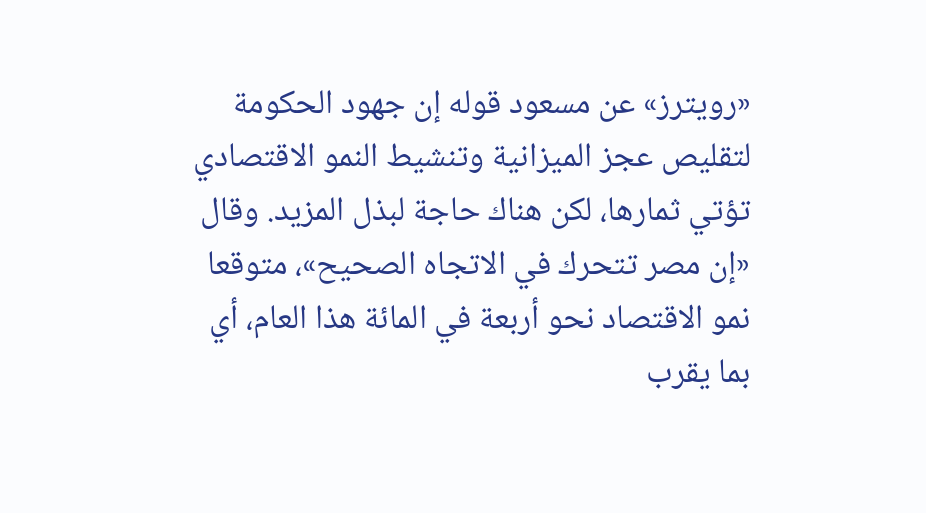«رويترز» عن مسعود قوله إن جهود الحكومة لتقليص عجز الميزانية وتنشيط النمو الاقتصادي تؤتي ثمارها، لكن هناك حاجة لبذل المزيد. وقال «إن مصر تتحرك في الاتجاه الصحيح»، متوقعا نمو الاقتصاد نحو أربعة في المائة هذا العام، أي بما يقرب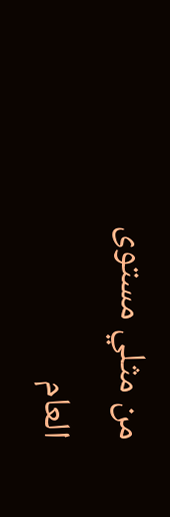من مثلي مستوى العام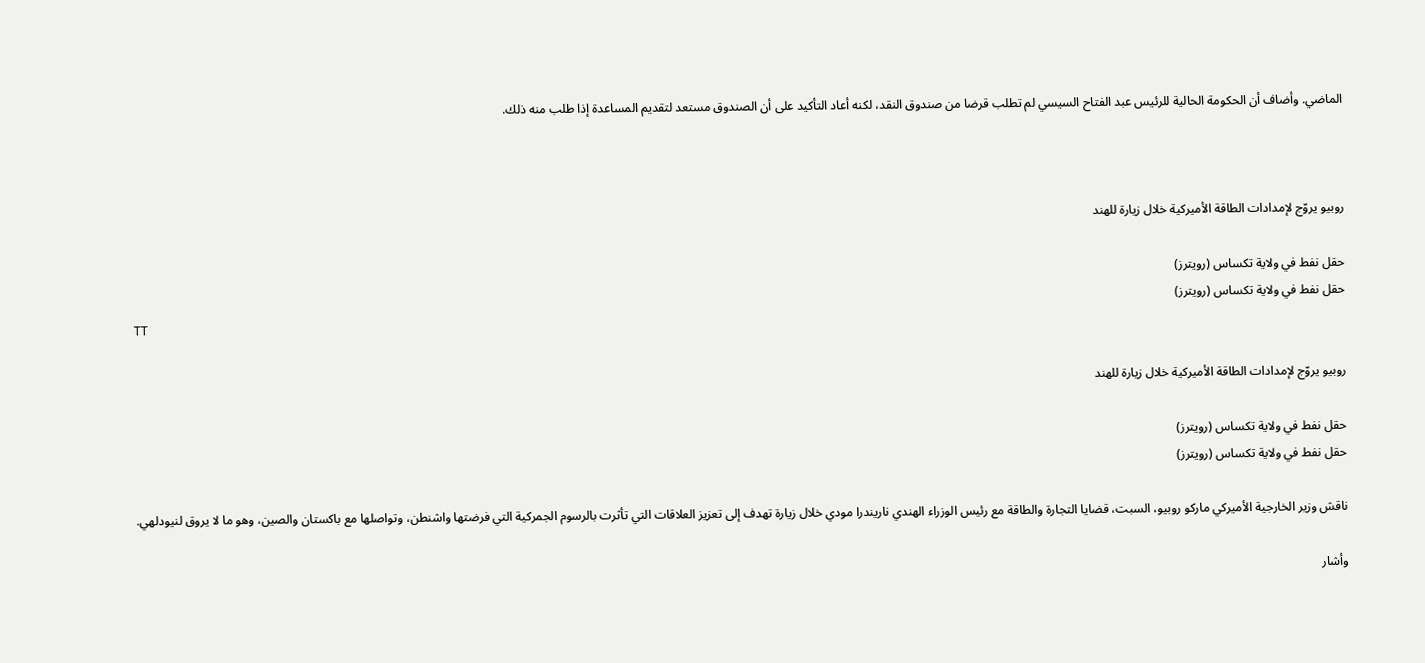الماضي. وأضاف أن الحكومة الحالية للرئيس عبد الفتاح السيسي لم تطلب قرضا من صندوق النقد، لكنه أعاد التأكيد على أن الصندوق مستعد لتقديم المساعدة إذا طلب منه ذلك.



روبيو يروّج لإمدادات الطاقة الأميركية خلال زيارة للهند

حقل نفط في ولاية تكساس (رويترز)
حقل نفط في ولاية تكساس (رويترز)
TT

روبيو يروّج لإمدادات الطاقة الأميركية خلال زيارة للهند

حقل نفط في ولاية تكساس (رويترز)
حقل نفط في ولاية تكساس (رويترز)

ناقش وزير الخارجية الأميركي ماركو روبيو، السبت، قضايا التجارة والطاقة مع رئيس الوزراء الهندي ناريندرا مودي خلال زيارة تهدف إلى تعزيز العلاقات التي تأثرت بالرسوم الجمركية التي فرضتها واشنطن، وتواصلها مع باكستان والصين، وهو ما لا يروق لنيودلهي.

وأشار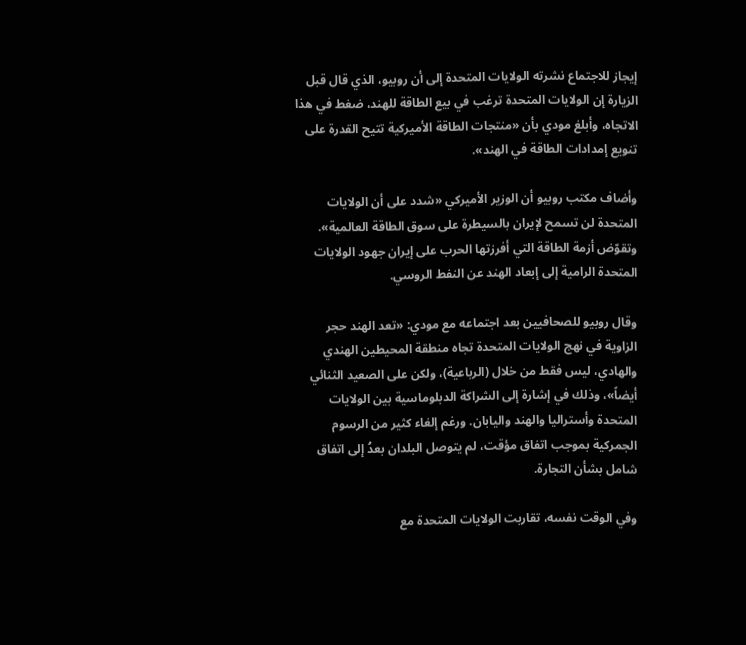إيجاز للاجتماع نشرته الولايات المتحدة إلى أن روبيو، الذي قال قبل الزيارة إن الولايات المتحدة ترغب في بيع الطاقة للهند، ضغط في هذا الاتجاه، وأبلغ مودي بأن «منتجات الطاقة الأميركية تتيح القدرة على تنويع إمدادات الطاقة في الهند».

وأضاف مكتب روبيو أن الوزير الأميركي «شدد على أن الولايات المتحدة لن تسمح لإيران بالسيطرة على سوق الطاقة العالمية». وتقوّض أزمة الطاقة التي أفرزتها الحرب على إيران جهود الولايات المتحدة الرامية إلى إبعاد الهند عن النفط الروسي.

وقال روبيو للصحافيين بعد اجتماعه مع مودي: «تعد الهند حجر الزاوية في نهج الولايات المتحدة تجاه منطقة المحيطين الهندي والهادي، ليس فقط من خلال (الرباعية)، ولكن على الصعيد الثنائي أيضاً»، وذلك في إشارة إلى الشراكة الدبلوماسية بين الولايات المتحدة وأستراليا والهند واليابان. ورغم إلغاء كثير من الرسوم الجمركية بموجب اتفاق مؤقت، لم يتوصل البلدان بعدُ إلى اتفاق شامل بشأن التجارة.

وفي الوقت نفسه، تقاربت الولايات المتحدة مع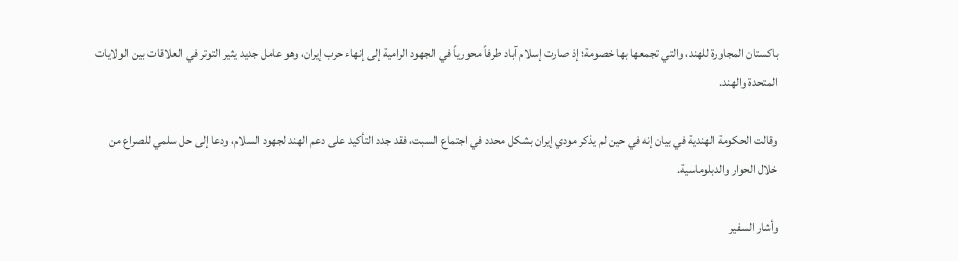باكستان المجاورة للهند، والتي تجمعها بها خصومة؛ إذ صارت إسلام آباد طرفاً محورياً في الجهود الرامية إلى إنهاء حرب إيران، وهو عامل جديد يثير التوتر في العلاقات بين الولايات المتحدة والهند.

وقالت الحكومة الهندية في بيان إنه في حين لم يذكر مودي إيران بشكل محدد في اجتماع السبت، فقد جدد التأكيد على دعم الهند لجهود السلام، ودعا إلى حل سلمي للصراع من خلال الحوار والدبلوماسية.

وأشار السفير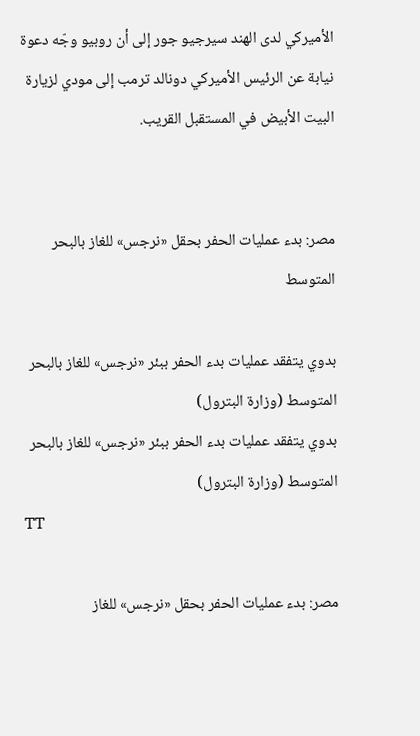الأميركي لدى الهند سيرجيو جور إلى أن روبيو وجّه دعوة نيابة عن الرئيس الأميركي دونالد ترمب إلى مودي لزيارة البيت الأبيض في المستقبل القريب.


مصر: بدء عمليات الحفر بحقل «نرجس» للغاز بالبحر المتوسط

بدوي يتفقد عمليات بدء الحفر ببئر «نرجس» للغاز بالبحر المتوسط (وزارة البترول)
بدوي يتفقد عمليات بدء الحفر ببئر «نرجس» للغاز بالبحر المتوسط (وزارة البترول)
TT

مصر: بدء عمليات الحفر بحقل «نرجس» للغاز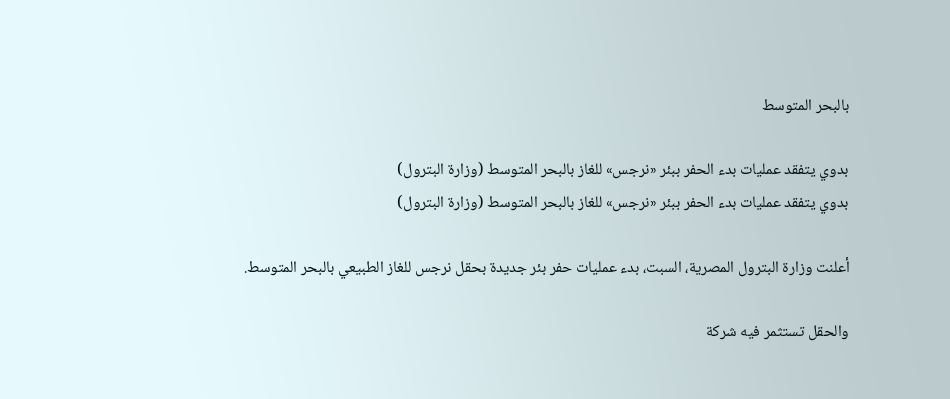بالبحر المتوسط

بدوي يتفقد عمليات بدء الحفر ببئر «نرجس» للغاز بالبحر المتوسط (وزارة البترول)
بدوي يتفقد عمليات بدء الحفر ببئر «نرجس» للغاز بالبحر المتوسط (وزارة البترول)

أعلنت وزارة البترول المصرية، السبت، بدء عمليات حفر بئر جديدة بحقل نرجس للغاز الطبيعي بالبحر المتوسط.

والحقل تستثمر فيه شركة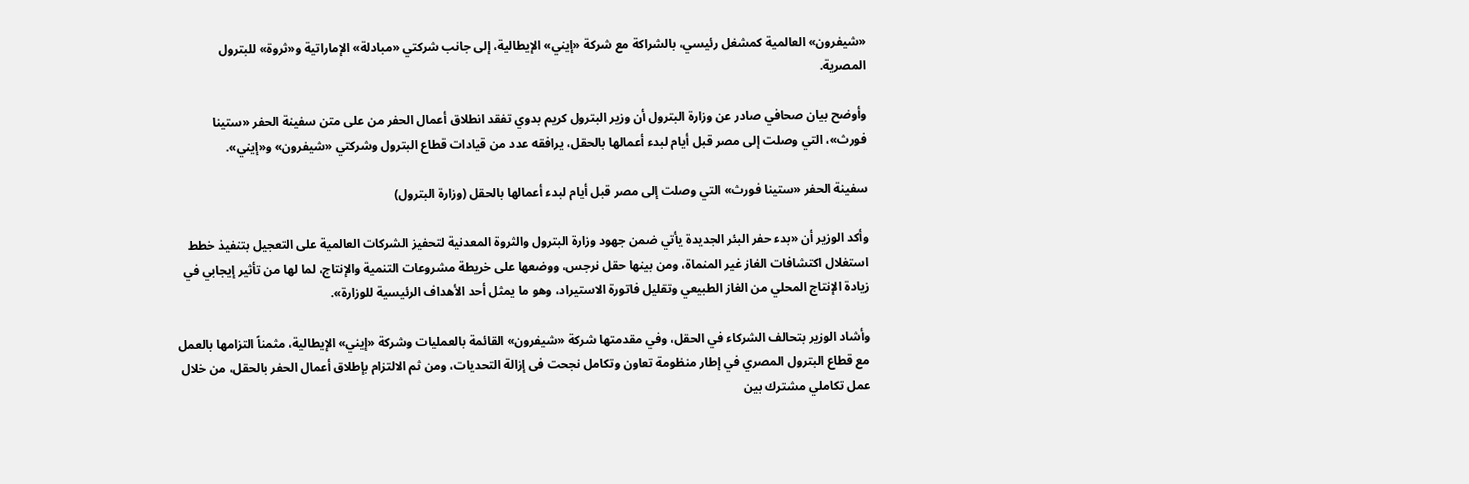«شيفرون» العالمية كمشغل رئيسي، بالشراكة مع شركة «إيني» الإيطالية، إلى جانب شركتي «مبادلة» الإماراتية و«ثروة» للبترول المصرية.

وأوضح بيان صحافي صادر عن وزارة البترول أن وزير البترول كريم بدوي تفقد انطلاق أعمال الحفر من على متن سفينة الحفر «ستينا فورث»، التي وصلت إلى مصر قبل أيام لبدء أعمالها بالحقل، يرافقه عدد من قيادات قطاع البترول وشركتي «شيفرون» و«إيني».

سفينة الحفر «ستينا فورث» التي وصلت إلى مصر قبل أيام لبدء أعمالها بالحقل (وزارة البترول)

وأكد الوزير أن «بدء حفر البئر الجديدة يأتي ضمن جهود وزارة البترول والثروة المعدنية لتحفيز الشركات العالمية على التعجيل بتنفيذ خطط استغلال اكتشافات الغاز غير المنماة، ومن بينها حقل نرجس، ووضعها على خريطة مشروعات التنمية والإنتاج، لما لها من تأثير إيجابي في زيادة الإنتاج المحلي من الغاز الطبيعي وتقليل فاتورة الاستيراد، وهو ما يمثل أحد الأهداف الرئيسية للوزارة».

وأشاد الوزير بتحالف الشركاء في الحقل، وفي مقدمتها شركة «شيفرون» القائمة بالعمليات وشركة «إيني» الإيطالية، مثمناً التزامها بالعمل مع قطاع البترول المصري في إطار منظومة تعاون وتكامل نجحت فى إزالة التحديات، ومن ثم الالتزام بإطلاق أعمال الحفر بالحقل، من خلال عمل تكاملي مشترك بين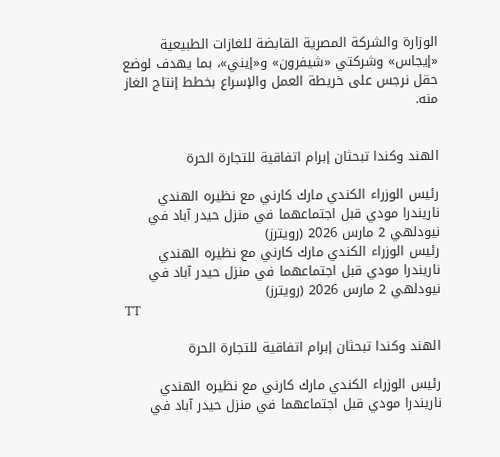الوزارة والشركة المصرية القابضة للغازات الطبيعية «إيجاس» وشركتي «شيفرون» و«إيني»، بما يهدف لوضع حقل نرجس على خريطة العمل والإسراع بخطط إنتاج الغاز منه.


الهند وكندا تبحثان إبرام اتفاقية للتجارة الحرة

رئيس الوزراء الكندي مارك كارني مع نظيره الهندي ناريندرا مودي قبل اجتماعهما في منزل حيدر آباد في نيودلهي 2 مارس 2026 (رويترز)
رئيس الوزراء الكندي مارك كارني مع نظيره الهندي ناريندرا مودي قبل اجتماعهما في منزل حيدر آباد في نيودلهي 2 مارس 2026 (رويترز)
TT

الهند وكندا تبحثان إبرام اتفاقية للتجارة الحرة

رئيس الوزراء الكندي مارك كارني مع نظيره الهندي ناريندرا مودي قبل اجتماعهما في منزل حيدر آباد في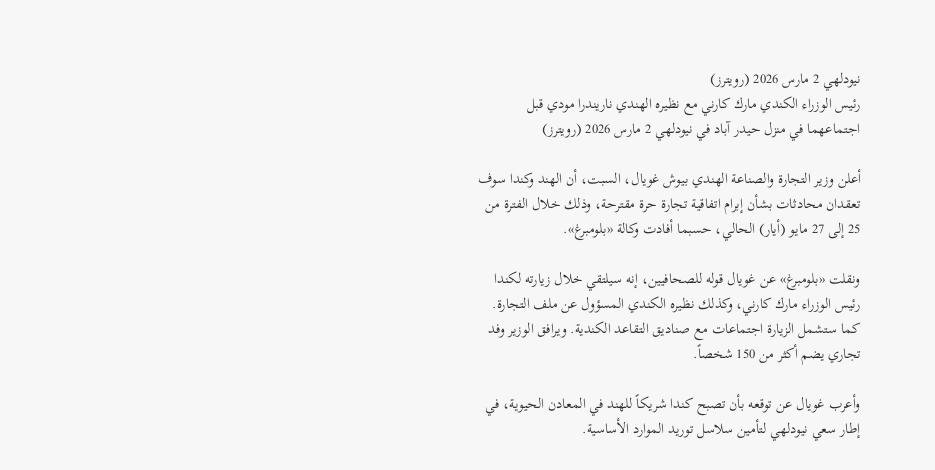نيودلهي 2 مارس 2026 (رويترز)
رئيس الوزراء الكندي مارك كارني مع نظيره الهندي ناريندرا مودي قبل اجتماعهما في منزل حيدر آباد في نيودلهي 2 مارس 2026 (رويترز)

أعلن وزير التجارة والصناعة الهندي بيوش غويال، السبت، أن الهند وكندا سوف تعقدان محادثات بشأن إبرام اتفاقية تجارة حرة مقترحة، وذلك خلال الفترة من 25 إلى 27 مايو (أيار) الحالي، حسبما أفادت وكالة «بلومبرغ».

ونقلت «بلومبرغ» عن غويال قوله للصحافيين، إنه سيلتقي خلال زيارته لكندا رئيس الوزراء مارك كارني، وكذلك نظيره الكندي المسؤول عن ملف التجارة. كما ستشمل الزيارة اجتماعات مع صناديق التقاعد الكندية. ويرافق الوزير وفد تجاري يضم أكثر من 150 شخصاً.

وأعرب غويال عن توقعه بأن تصبح كندا شريكاً للهند في المعادن الحيوية، في إطار سعي نيودلهي لتأمين سلاسل توريد الموارد الأساسية.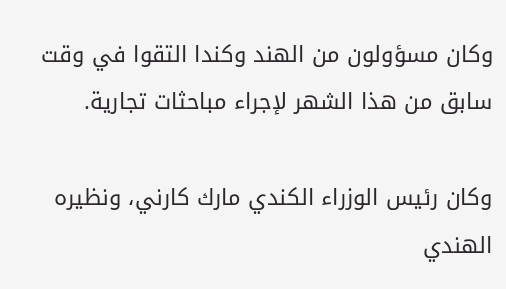وكان مسؤولون من الهند وكندا التقوا في وقت سابق من هذا الشهر لإجراء مباحثات تجارية.

وكان رئيس الوزراء الكندي مارك كارني، ونظيره الهندي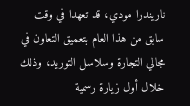ناريندرا مودي، قد تعهدا في وقت سابق من هذا العام بتعميق التعاون في مجالي التجارة وسلاسل التوريد، وذلك خلال أول زيارة رسمية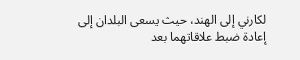لكارني إلى الهند، حيث يسعى البلدان إلى إعادة ضبط علاقاتهما بعد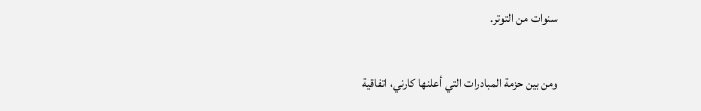سنوات من التوتر.

ومن بين حزمة المبادرات التي أعلنها كارني، اتفاقية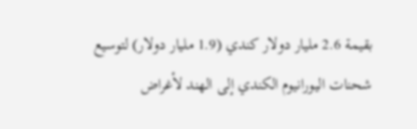بقيمة 2.6 مليار دولار كندي (1.9 مليار دولار) لتوسيع شحنات اليورانيوم الكندي إلى الهند لأغراض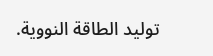توليد الطاقة النووية.